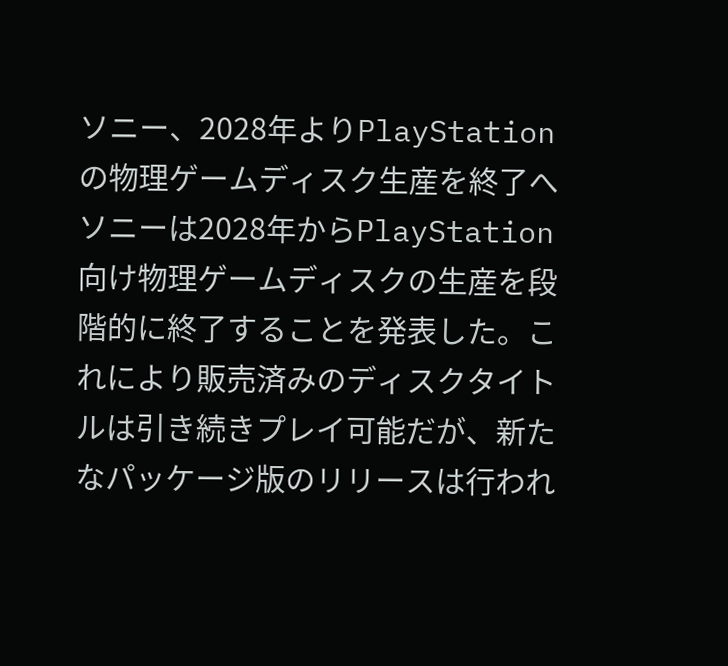ソニー、2028年よりPlayStationの物理ゲームディスク生産を終了へ
ソニーは2028年からPlayStation向け物理ゲームディスクの生産を段階的に終了することを発表した。これにより販売済みのディスクタイトルは引き続きプレイ可能だが、新たなパッケージ版のリリースは行われ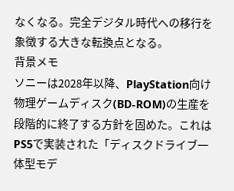なくなる。完全デジタル時代への移行を象徴する大きな転換点となる。
背景メモ
ソニーは2028年以降、PlayStation向け物理ゲームディスク(BD-ROM)の生産を段階的に終了する方針を固めた。これはPS5で実装された「ディスクドライブ一体型モデ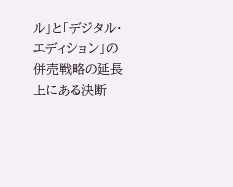ル」と「デジタル・エディション」の併売戦略の延長上にある決断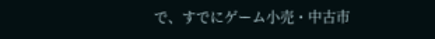で、すでにゲーム小売・中古市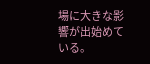場に大きな影響が出始めている。